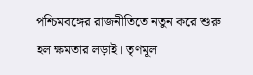পশ্চিমবঙ্গের রাজনীতিতে নতুন করে শুরু হল ক্ষমতার লড়াই। তৃণমূল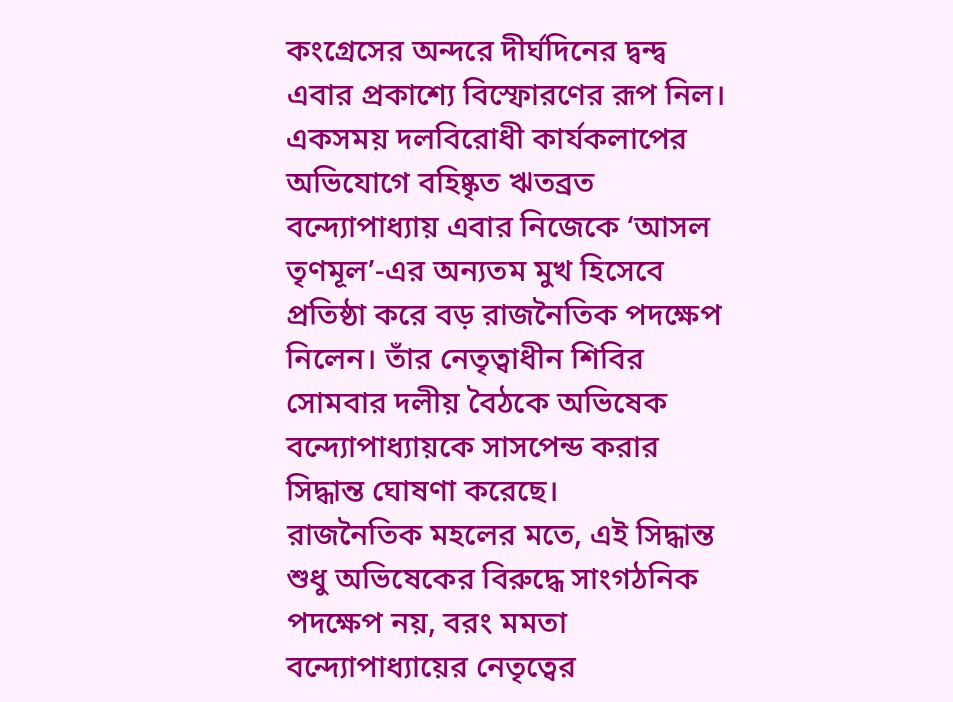কংগ্রেসের অন্দরে দীর্ঘদিনের দ্বন্দ্ব এবার প্রকাশ্যে বিস্ফোরণের রূপ নিল। একসময় দলবিরোধী কার্যকলাপের অভিযোগে বহিষ্কৃত ঋতব্রত বন্দ্যোপাধ্যায় এবার নিজেকে ‘আসল তৃণমূল’-এর অন্যতম মুখ হিসেবে প্রতিষ্ঠা করে বড় রাজনৈতিক পদক্ষেপ নিলেন। তাঁর নেতৃত্বাধীন শিবির সোমবার দলীয় বৈঠকে অভিষেক বন্দ্যোপাধ্যায়কে সাসপেন্ড করার সিদ্ধান্ত ঘোষণা করেছে।
রাজনৈতিক মহলের মতে, এই সিদ্ধান্ত শুধু অভিষেকের বিরুদ্ধে সাংগঠনিক পদক্ষেপ নয়, বরং মমতা বন্দ্যোপাধ্যায়ের নেতৃত্বের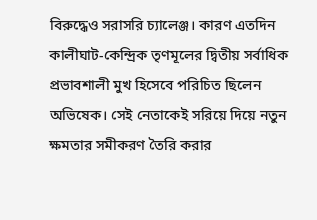বিরুদ্ধেও সরাসরি চ্যালেঞ্জ। কারণ এতদিন কালীঘাট-কেন্দ্রিক তৃণমূলের দ্বিতীয় সর্বাধিক প্রভাবশালী মুখ হিসেবে পরিচিত ছিলেন অভিষেক। সেই নেতাকেই সরিয়ে দিয়ে নতুন ক্ষমতার সমীকরণ তৈরি করার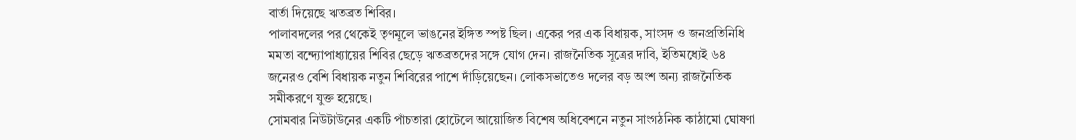বার্তা দিয়েছে ঋতব্রত শিবির।
পালাবদলের পর থেকেই তৃণমূলে ভাঙনের ইঙ্গিত স্পষ্ট ছিল। একের পর এক বিধায়ক, সাংসদ ও জনপ্রতিনিধি মমতা বন্দ্যোপাধ্যায়ের শিবির ছেড়ে ঋতব্রতদের সঙ্গে যোগ দেন। রাজনৈতিক সূত্রের দাবি, ইতিমধ্যেই ৬৪ জনেরও বেশি বিধায়ক নতুন শিবিরের পাশে দাঁড়িয়েছেন। লোকসভাতেও দলের বড় অংশ অন্য রাজনৈতিক সমীকরণে যুক্ত হয়েছে।
সোমবার নিউটাউনের একটি পাঁচতারা হোটেলে আয়োজিত বিশেষ অধিবেশনে নতুন সাংগঠনিক কাঠামো ঘোষণা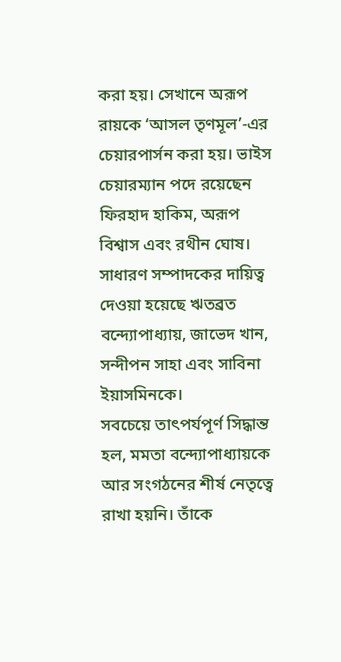করা হয়। সেখানে অরূপ রায়কে ‘আসল তৃণমূল’-এর চেয়ারপার্সন করা হয়। ভাইস চেয়ারম্যান পদে রয়েছেন ফিরহাদ হাকিম, অরূপ বিশ্বাস এবং রথীন ঘোষ। সাধারণ সম্পাদকের দায়িত্ব দেওয়া হয়েছে ঋতব্রত বন্দ্যোপাধ্যায়, জাভেদ খান, সন্দীপন সাহা এবং সাবিনা ইয়াসমিনকে।
সবচেয়ে তাৎপর্যপূর্ণ সিদ্ধান্ত হল, মমতা বন্দ্যোপাধ্যায়কে আর সংগঠনের শীর্ষ নেতৃত্বে রাখা হয়নি। তাঁকে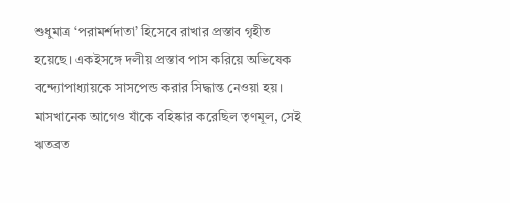শুধুমাত্র ‘পরামর্শদাতা’ হিসেবে রাখার প্রস্তাব গৃহীত হয়েছে। একইসঙ্গে দলীয় প্রস্তাব পাস করিয়ে অভিষেক বন্দ্যোপাধ্যায়কে সাসপেন্ড করার সিদ্ধান্ত নেওয়া হয়।
মাসখানেক আগেও যাঁকে বহিষ্কার করেছিল তৃণমূল, সেই ঋতব্রত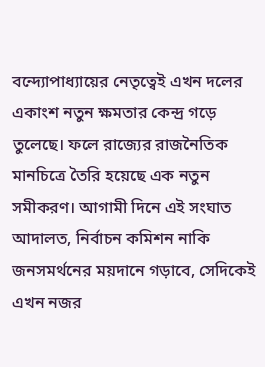বন্দ্যোপাধ্যায়ের নেতৃত্বেই এখন দলের একাংশ নতুন ক্ষমতার কেন্দ্র গড়ে তুলেছে। ফলে রাজ্যের রাজনৈতিক মানচিত্রে তৈরি হয়েছে এক নতুন সমীকরণ। আগামী দিনে এই সংঘাত আদালত, নির্বাচন কমিশন নাকি জনসমর্থনের ময়দানে গড়াবে, সেদিকেই এখন নজর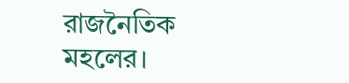রাজনৈতিক মহলের।